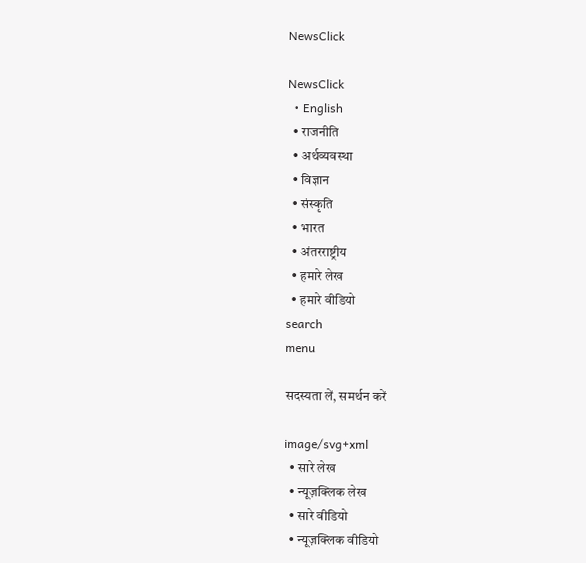NewsClick

NewsClick
  • English
  • राजनीति
  • अर्थव्यवस्था
  • विज्ञान
  • संस्कृति
  • भारत
  • अंतरराष्ट्रीय
  • हमारे लेख
  • हमारे वीडियो
search
menu

सदस्यता लें, समर्थन करें

image/svg+xml
  • सारे लेख
  • न्यूज़क्लिक लेख
  • सारे वीडियो
  • न्यूज़क्लिक वीडियो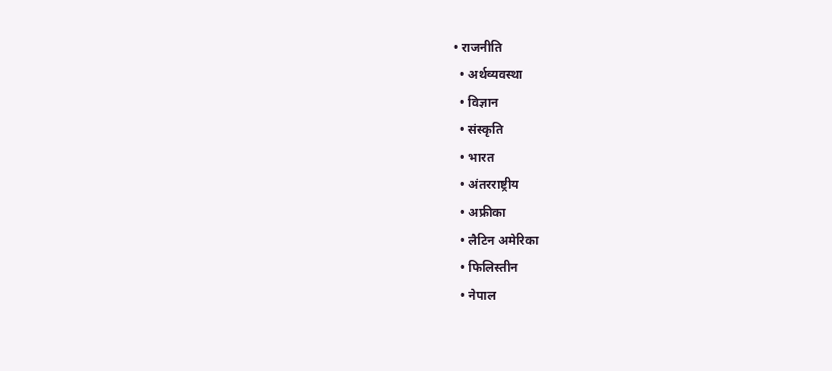• राजनीति
  • अर्थव्यवस्था
  • विज्ञान
  • संस्कृति
  • भारत
  • अंतरराष्ट्रीय
  • अफ्रीका
  • लैटिन अमेरिका
  • फिलिस्तीन
  • नेपाल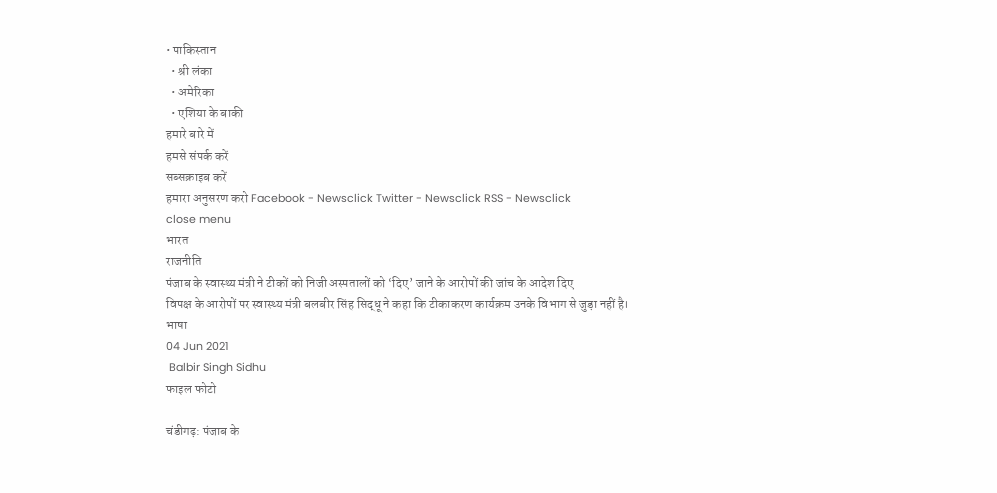• पाकिस्तान
  • श्री लंका
  • अमेरिका
  • एशिया के बाकी
हमारे बारे में
हमसे संपर्क करें
सब्सक्राइब करें
हमारा अनुसरण करो Facebook - Newsclick Twitter - Newsclick RSS - Newsclick
close menu
भारत
राजनीति
पंजाब के स्वास्थ्य मंत्री ने टीकों को निजी अस्पतालों को ‘दिए’ जाने के आरोपों की जांच के आदेश दिए
विपक्ष के आरोपों पर स्वास्थ्य मंत्री बलबीर सिंह सिद्धू ने कहा कि टीकाकरण कार्यक्रम उनके विभाग से जुड़ा नहीं है।
भाषा
04 Jun 2021
 Balbir Singh Sidhu
फाइल फोटो

चंडीगढ़: पंजाब के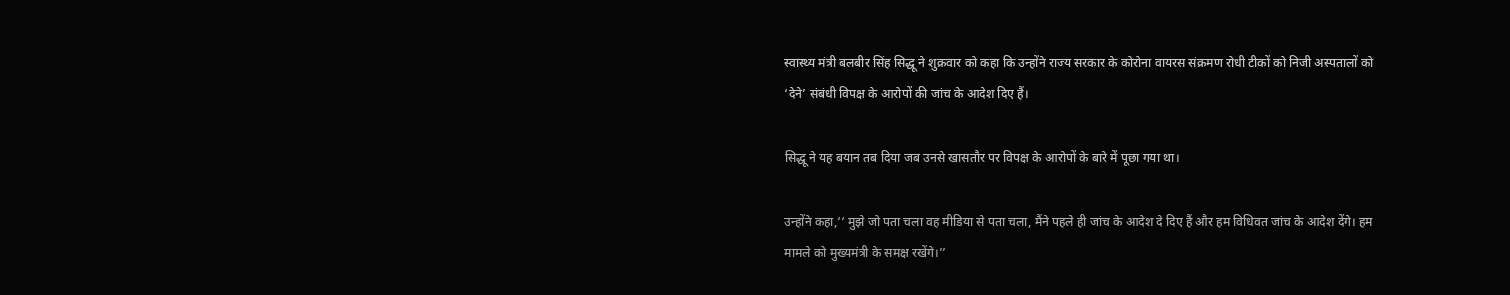स्वास्थ्य मंत्री बलबीर सिंह सिद्धू ने शुक्रवार को कहा कि उन्होंने राज्य सरकार के कोरोना वायरस संक्रमण रोधी टीकों को निजी अस्पतालों को ‘देने’ संबंधी विपक्ष के आरोपों की जांच के आदेश दिए हैं।

सिद्धू ने यह बयान तब दिया जब उनसे खासतौर पर विपक्ष के आरोपों के बारे में पूछा गया था।

उन्होंने कहा,‘‘ मुझे जो पता चला वह मीडिया से पता चला, मैंने पहले ही जांच के आदेश दे दिए हैं और हम विधिवत जांच के आदेश देंगे। हम मामले को मुख्यमंत्री के समक्ष रखेंगे।’’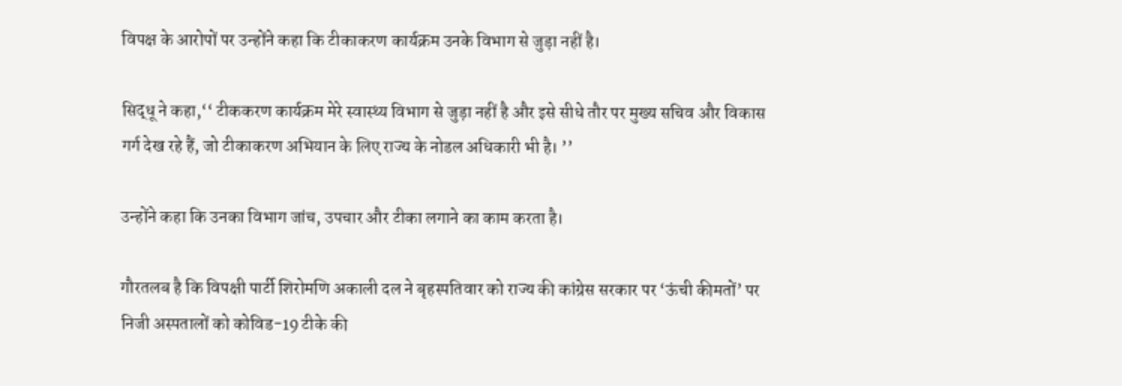विपक्ष के आरोपों पर उन्होंने कहा कि टीकाकरण कार्यक्रम उनके विभाग से जुड़ा नहीं है।

सिद्धू ने कहा,‘‘ टीककरण कार्यक्रम मेरे स्वास्थ्य विभाग से जुड़ा नहीं है और इसे सीधे तौर पर मुख्य सचिव और विकास गर्ग देख रहे हैं, जो टीकाकरण अभियान के लिए राज्य के नोडल अधिकारी भी है। ’’

उन्होंने कहा कि उनका विभाग जांच, उपचार और टीका लगाने का काम करता है।

गौरतलब है कि विपक्षी पार्टी शिरोमणि अकाली दल ने बृहस्पतिवार को राज्य की कांग्रेस सरकार पर ‘ऊंची कीमतों’ पर निजी अस्पतालों को कोविड-19 टीके की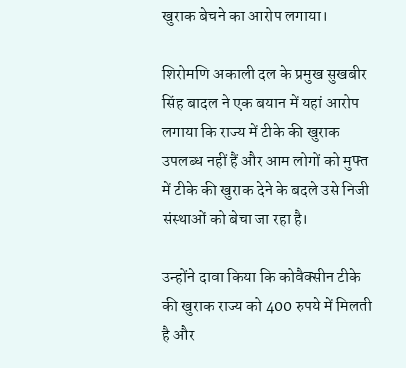खुराक बेचने का आरोप लगाया।

शिरोमणि अकाली दल के प्रमुख सुखबीर सिंह बादल ने एक बयान में यहां आरोप लगाया कि राज्य में टीके की खुराक उपलब्ध नहीं हैं और आम लोगों को मुफ्त में टीके की खुराक देने के बदले उसे निजी संस्थाओं को बेचा जा रहा है।

उन्होंने दावा किया कि कोवैक्सीन टीके की खुराक राज्य को 400 रुपये में मिलती है और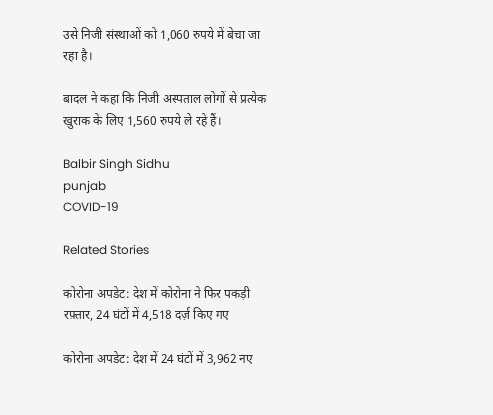उसे निजी संस्थाओं को 1,060 रुपये में बेचा जा रहा है।

बादल ने कहा कि निजी अस्पताल लोगों से प्रत्येक खुराक के लिए 1,560 रुपये ले रहे हैं।

Balbir Singh Sidhu
punjab
COVID-19

Related Stories

कोरोना अपडेट: देश में कोरोना ने फिर पकड़ी रफ़्तार, 24 घंटों में 4,518 दर्ज़ किए गए

कोरोना अपडेट: देश में 24 घंटों में 3,962 नए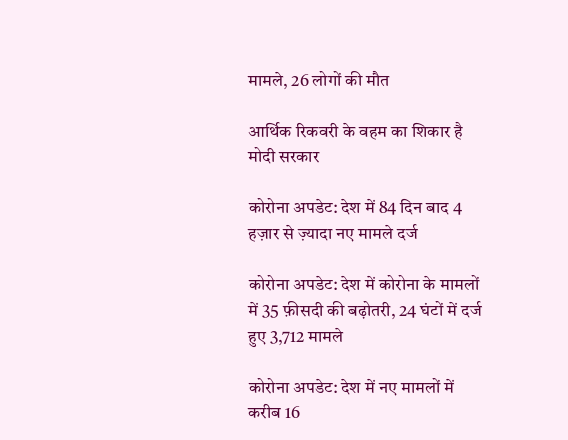मामले, 26 लोगों की मौत

आर्थिक रिकवरी के वहम का शिकार है मोदी सरकार

कोरोना अपडेट: देश में 84 दिन बाद 4 हज़ार से ज़्यादा नए मामले दर्ज

कोरोना अपडेट: देश में कोरोना के मामलों में 35 फ़ीसदी की बढ़ोतरी, 24 घंटों में दर्ज हुए 3,712 मामले

कोरोना अपडेट: देश में नए मामलों में करीब 16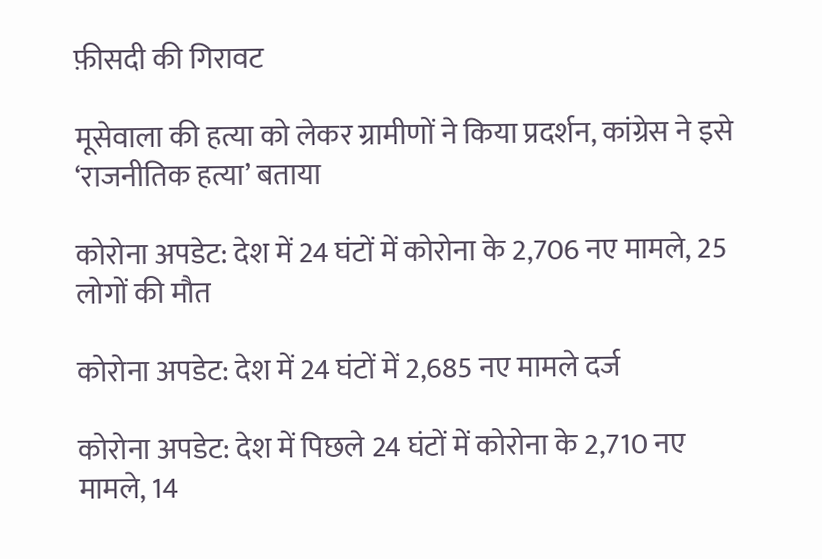फ़ीसदी की गिरावट

मूसेवाला की हत्या को लेकर ग्रामीणों ने किया प्रदर्शन, कांग्रेस ने इसे ‘राजनीतिक हत्या’ बताया

कोरोना अपडेट: देश में 24 घंटों में कोरोना के 2,706 नए मामले, 25 लोगों की मौत

कोरोना अपडेट: देश में 24 घंटों में 2,685 नए मामले दर्ज

कोरोना अपडेट: देश में पिछले 24 घंटों में कोरोना के 2,710 नए मामले, 14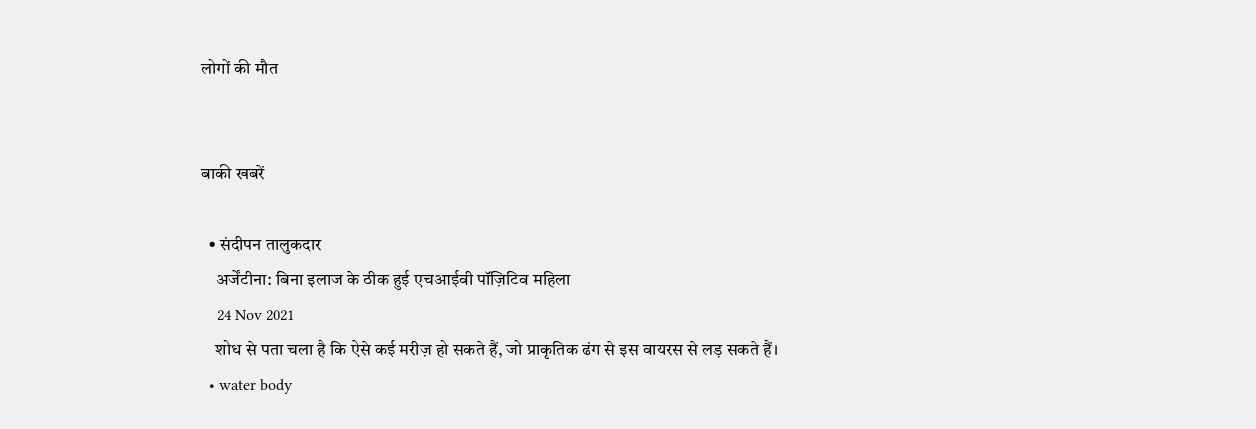लोगों की मौत


बाकी खबरें

  • संदीपन तालुकदार
    अर्जेंटीना: बिना इलाज के ठीक हुई एचआईवी पॉज़िटिव महिला
    24 Nov 2021
    शोध से पता चला है कि ऐसे कई मरीज़ हो सकते हैं, जो प्राकृतिक ढंग से इस वायरस से लड़ सकते हैं।
  • water body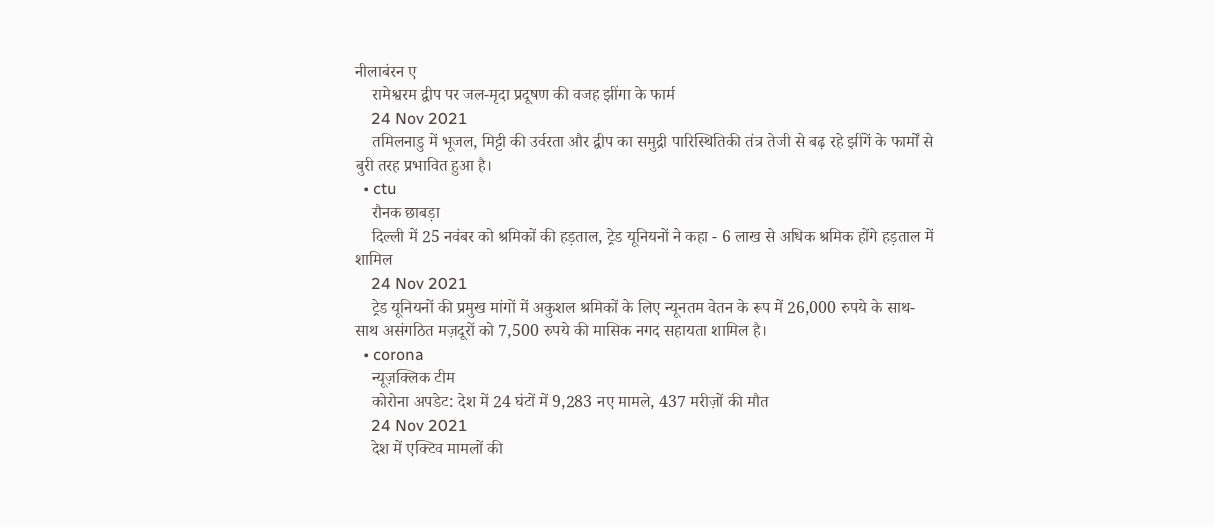नीलाबंरन ए
    रामेश्वरम द्वीप पर जल-मृदा प्रदूषण की वजह झींगा के फार्म
    24 Nov 2021
    तमिलनाडु में भूजल, मिट्टी की उर्वरता और द्वीप का समुद्री पारिस्थितिकी तंत्र तेजी से बढ़ रहे झींगें के फार्मों से बुरी तरह प्रभावित हुआ है।
  • ctu
    रौनक छाबड़ा
    दिल्ली में 25 नवंबर को श्रमिकों की हड़ताल, ट्रेड यूनियनों ने कहा - 6 लाख से अधिक श्रमिक होंगे हड़ताल में शामिल
    24 Nov 2021
    ट्रेड यूनियनों की प्रमुख मांगों में अकुशल श्रमिकों के लिए न्यूनतम वेतन के रूप में 26,000 रुपये के साथ-साथ असंगठित मज़दूरों को 7,500 रुपये की मासिक नगद सहायता शामिल है।
  • corona
    न्यूज़क्लिक टीम
    कोरोना अपडेट: देश में 24 घंटों में 9,283 नए मामले, 437 मरीज़ों की मौत
    24 Nov 2021
    देश में एक्टिव मामलों की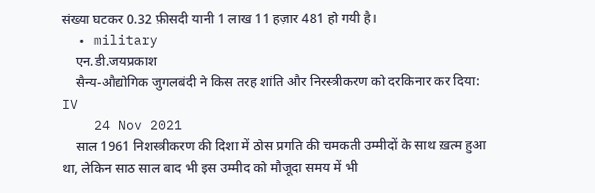संख्या घटकर 0.32 फ़ीसदी यानी 1 लाख 11 हज़ार 481 हो गयी है।
  • military
    एन.डी.जयप्रकाश
    सैन्य-औद्योगिक जुगलबंदी ने किस तरह शांति और निरस्त्रीकरण को दरकिनार कर दिया: IV
    24 Nov 2021
    साल 1961 निशस्त्रीकरण की दिशा में ठोस प्रगति की चमकती उम्मीदों के साथ ख़त्म हुआ था, लेकिन साठ साल बाद भी इस उम्मीद को मौजूदा समय में भी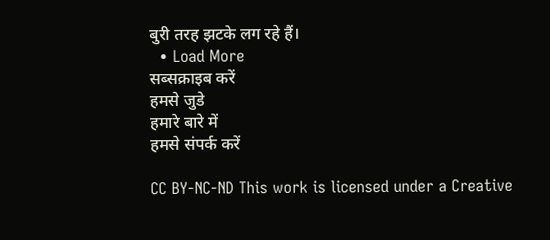बुरी तरह झटके लग रहे हैं।
  • Load More
सब्सक्राइब करें
हमसे जुडे
हमारे बारे में
हमसे संपर्क करें

CC BY-NC-ND This work is licensed under a Creative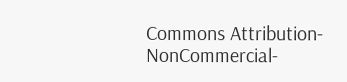Commons Attribution-NonCommercial-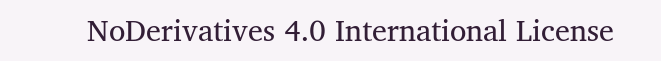NoDerivatives 4.0 International License